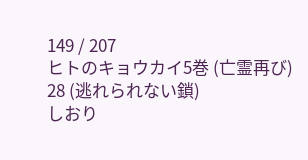149 / 207
ヒトのキョウカイ5巻 (亡霊再び)
28 (逃れられない鎖)
しおり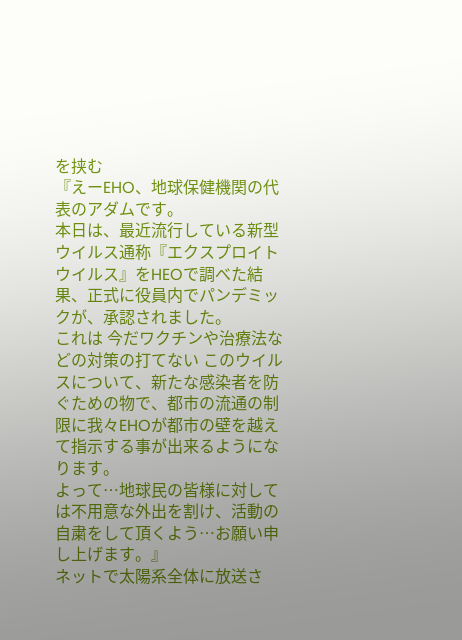を挟む
『えーEHO、地球保健機関の代表のアダムです。
本日は、最近流行している新型ウイルス通称『エクスプロイトウイルス』をHEOで調べた結果、正式に役員内でパンデミックが、承認されました。
これは 今だワクチンや治療法などの対策の打てない このウイルスについて、新たな感染者を防ぐための物で、都市の流通の制限に我々EHOが都市の壁を越えて指示する事が出来るようになります。
よって…地球民の皆様に対しては不用意な外出を割け、活動の自粛をして頂くよう…お願い申し上げます。』
ネットで太陽系全体に放送さ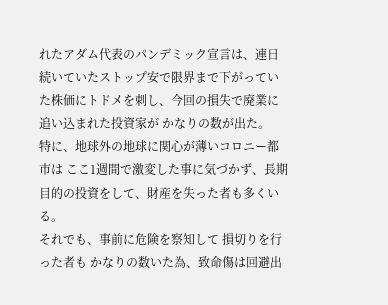れたアダム代表のパンデミック宣言は、連日続いていたストップ安で限界まで下がっていた株価にトドメを刺し、今回の損失で廃業に追い込まれた投資家が かなりの数が出た。
特に、地球外の地球に関心が薄いコロニー都市は ここ1週間で激変した事に気づかず、長期目的の投資をして、財産を失った者も多くいる。
それでも、事前に危険を察知して 損切りを行った者も かなりの数いた為、致命傷は回避出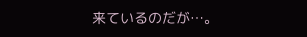来ているのだが…。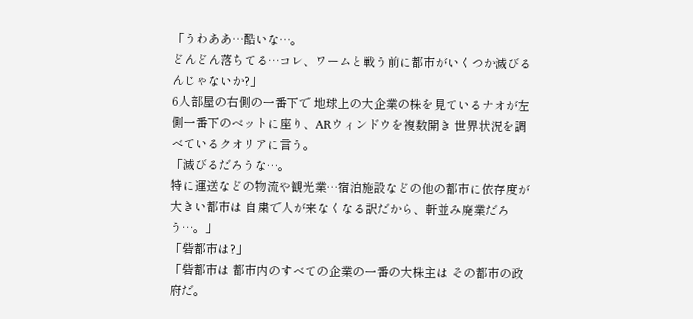「うわああ…酷いな…。
どんどん落ちてる…コレ、ワームと戦う前に都市がいくつか滅びるんじゃないか?」
6人部屋の右側の一番下で 地球上の大企業の株を見ているナオが左側一番下のベットに座り、ARウィンドウを複数開き 世界状況を調べているクオリアに言う。
「滅びるだろうな…。
特に運送などの物流や観光業…宿泊施設などの他の都市に依存度が大きい都市は 自粛で人が来なくなる訳だから、軒並み廃業だろう…。」
「砦都市は?」
「砦都市は 都市内のすべての企業の一番の大株主は その都市の政府だ。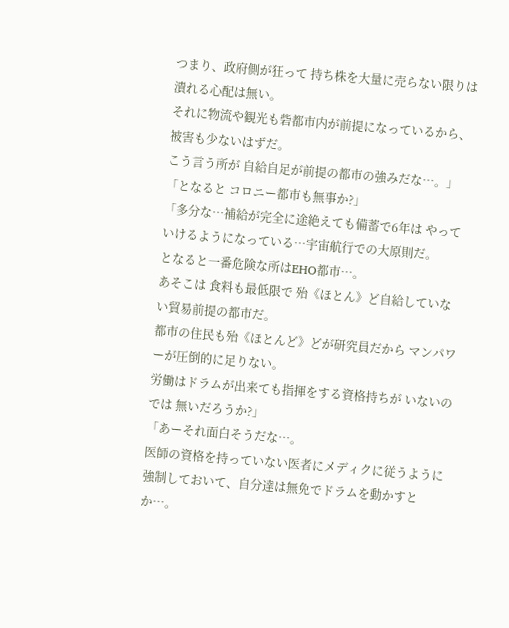つまり、政府側が狂って 持ち株を大量に売らない限りは潰れる心配は無い。
それに物流や観光も砦都市内が前提になっているから、被害も少ないはずだ。
こう言う所が 自給自足が前提の都市の強みだな…。」
「となると コロニー都市も無事か?」
「多分な…補給が完全に途絶えても備蓄で6年は やっていけるようになっている…宇宙航行での大原則だ。
となると一番危険な所はEHO都市…。
あそこは 食料も最低限で 殆《ほとん》ど自給していない貿易前提の都市だ。
都市の住民も殆《ほとんど》どが研究員だから マンパワーが圧倒的に足りない。
労働はドラムが出来ても指揮をする資格持ちが いないのでは 無いだろうか?」
「あーそれ面白そうだな…。
医師の資格を持っていない医者にメディクに従うように強制しておいて、自分達は無免でドラムを動かすとか…。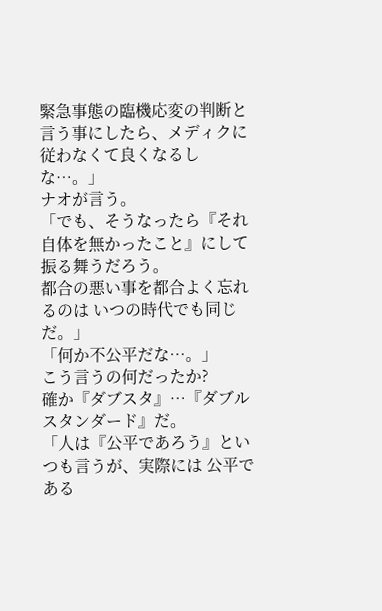緊急事態の臨機応変の判断と言う事にしたら、メディクに従わなくて良くなるしな…。」
ナオが言う。
「でも、そうなったら『それ自体を無かったこと』にして振る舞うだろう。
都合の悪い事を都合よく忘れるのは いつの時代でも同じだ。」
「何か不公平だな…。」
こう言うの何だったか?
確か『ダブスタ』…『ダブルスタンダード』だ。
「人は『公平であろう』といつも言うが、実際には 公平である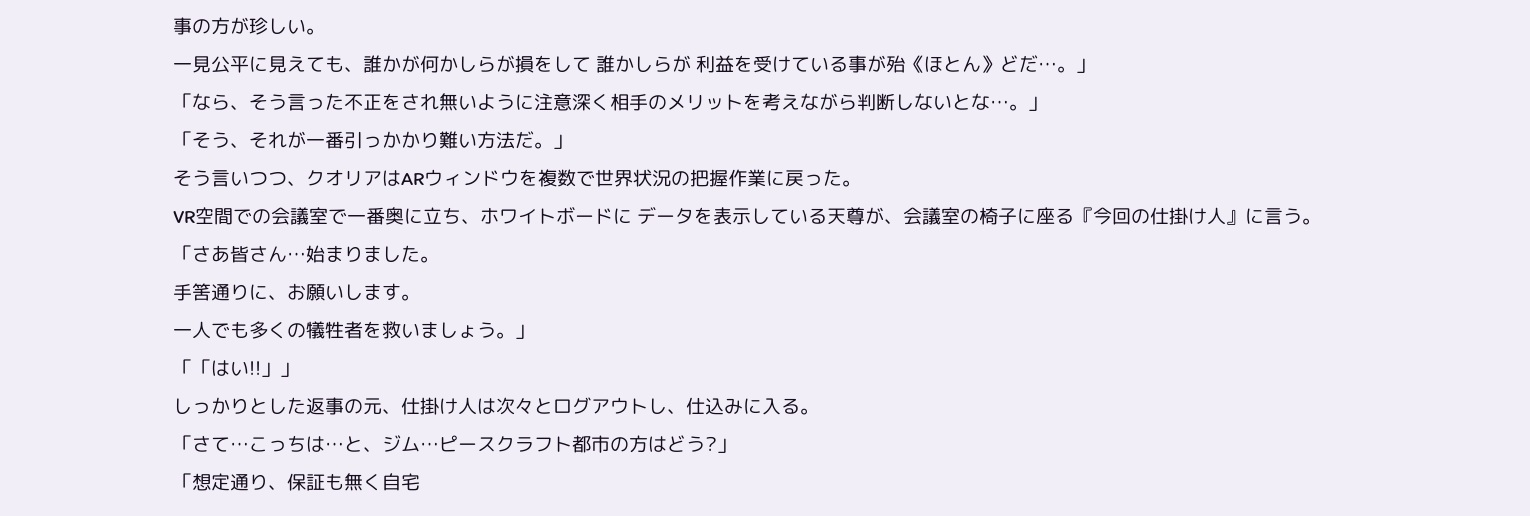事の方が珍しい。
一見公平に見えても、誰かが何かしらが損をして 誰かしらが 利益を受けている事が殆《ほとん》どだ…。」
「なら、そう言った不正をされ無いように注意深く相手のメリットを考えながら判断しないとな…。」
「そう、それが一番引っかかり難い方法だ。」
そう言いつつ、クオリアはARウィンドウを複数で世界状況の把握作業に戻った。
VR空間での会議室で一番奥に立ち、ホワイトボードに データを表示している天尊が、会議室の椅子に座る『今回の仕掛け人』に言う。
「さあ皆さん…始まりました。
手筈通りに、お願いします。
一人でも多くの犠牲者を救いましょう。」
「「はい!!」」
しっかりとした返事の元、仕掛け人は次々とログアウトし、仕込みに入る。
「さて…こっちは…と、ジム…ピースクラフト都市の方はどう?」
「想定通り、保証も無く自宅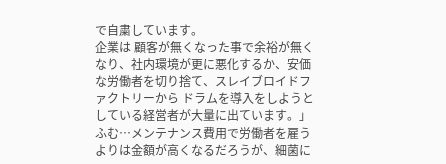で自粛しています。
企業は 顧客が無くなった事で余裕が無くなり、社内環境が更に悪化するか、安価な労働者を切り捨て、スレイブロイドファクトリーから ドラムを導入をしようとしている経営者が大量に出ています。」
ふむ…メンテナンス費用で労働者を雇うよりは金額が高くなるだろうが、細菌に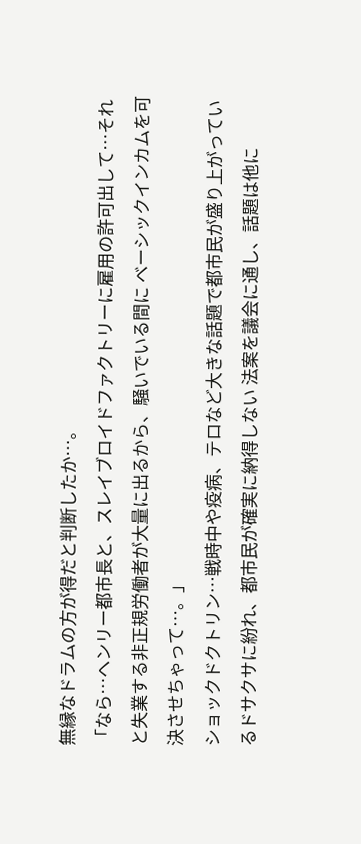無縁なドラムの方が得だと判断したか…。
「なら…ヘンリー都市長と、スレイブロイドファクトリーに雇用の許可出して…それと失業する非正規労働者が大量に出るから、騒いでいる間に ベーシックインカムを可決させちゃって…。」
ショックドクトリン…戦時中や疫病、テロなど大きな話題で都市民が盛り上がっているドサクサに紛れ、都市民が確実に納得しない 法案を議会に通し、話題は他に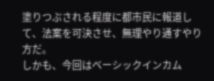塗りつぶされる程度に都市民に報道して、法案を可決させ、無理やり通すやり方だ。
しかも、今回はベーシックインカム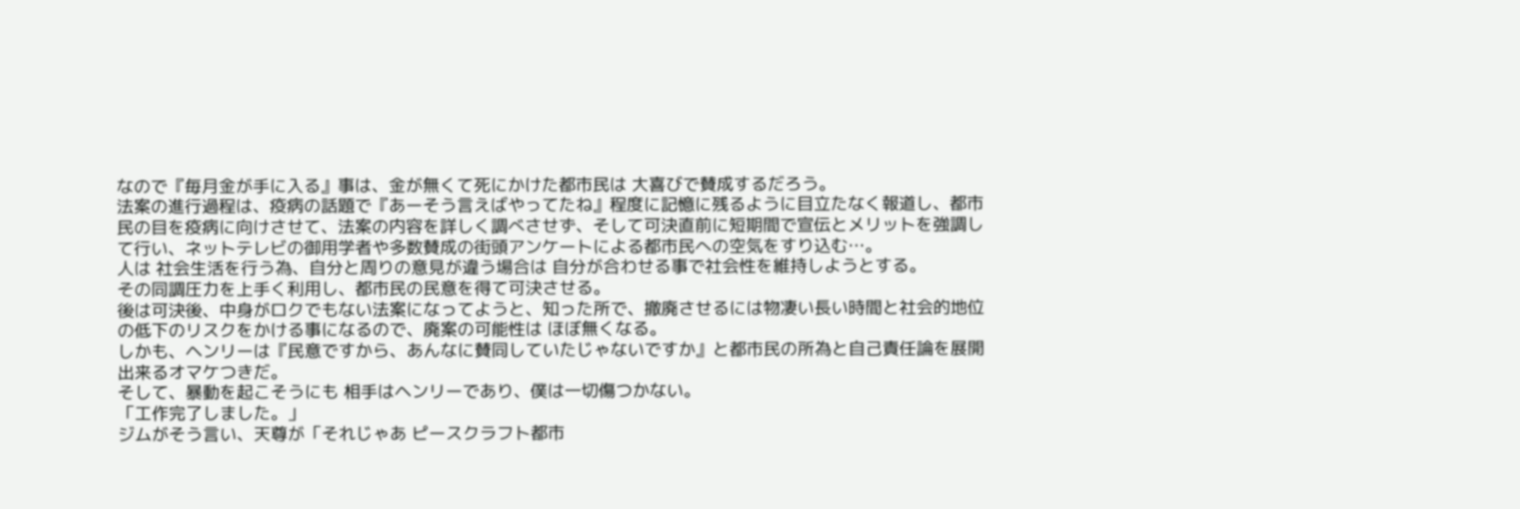なので『毎月金が手に入る』事は、金が無くて死にかけた都市民は 大喜びで賛成するだろう。
法案の進行過程は、疫病の話題で『あーそう言えばやってたね』程度に記憶に残るように目立たなく報道し、都市民の目を疫病に向けさせて、法案の内容を詳しく調べさせず、そして可決直前に短期間で宣伝とメリットを強調して行い、ネットテレビの御用学者や多数賛成の街頭アンケートによる都市民への空気をすり込む…。
人は 社会生活を行う為、自分と周りの意見が違う場合は 自分が合わせる事で社会性を維持しようとする。
その同調圧力を上手く利用し、都市民の民意を得て可決させる。
後は可決後、中身がロクでもない法案になってようと、知った所で、撤廃させるには物凄い長い時間と社会的地位の低下のリスクをかける事になるので、廃案の可能性は ほぼ無くなる。
しかも、ヘンリーは『民意ですから、あんなに賛同していたじゃないですか』と都市民の所為と自己責任論を展開出来るオマケつきだ。
そして、暴動を起こそうにも 相手はヘンリーであり、僕は一切傷つかない。
「工作完了しました。」
ジムがそう言い、天尊が「それじゃあ ピースクラフト都市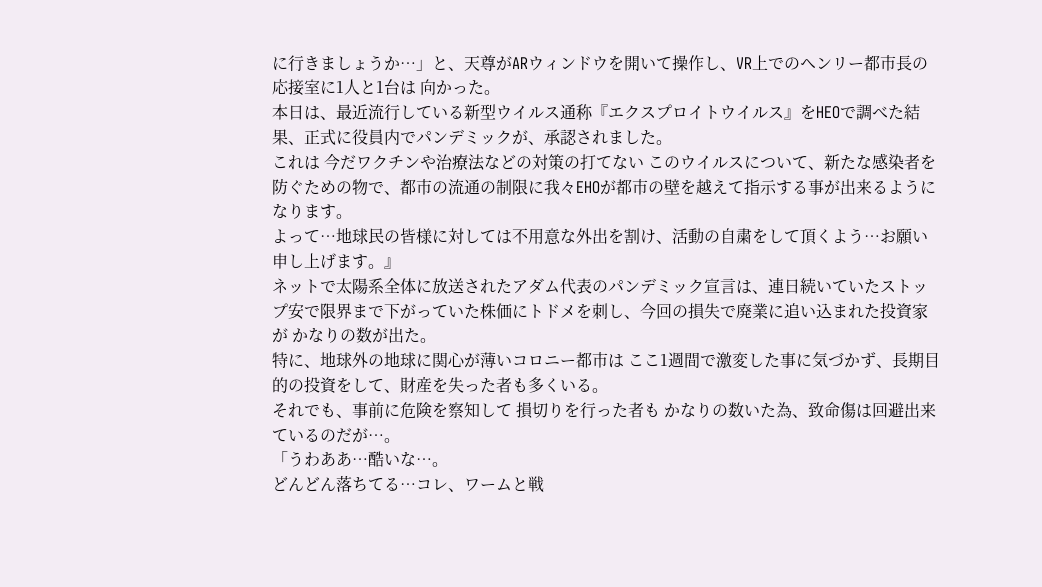に行きましょうか…」と、天尊がARウィンドウを開いて操作し、VR上でのヘンリー都市長の応接室に1人と1台は 向かった。
本日は、最近流行している新型ウイルス通称『エクスプロイトウイルス』をHEOで調べた結果、正式に役員内でパンデミックが、承認されました。
これは 今だワクチンや治療法などの対策の打てない このウイルスについて、新たな感染者を防ぐための物で、都市の流通の制限に我々EHOが都市の壁を越えて指示する事が出来るようになります。
よって…地球民の皆様に対しては不用意な外出を割け、活動の自粛をして頂くよう…お願い申し上げます。』
ネットで太陽系全体に放送されたアダム代表のパンデミック宣言は、連日続いていたストップ安で限界まで下がっていた株価にトドメを刺し、今回の損失で廃業に追い込まれた投資家が かなりの数が出た。
特に、地球外の地球に関心が薄いコロニー都市は ここ1週間で激変した事に気づかず、長期目的の投資をして、財産を失った者も多くいる。
それでも、事前に危険を察知して 損切りを行った者も かなりの数いた為、致命傷は回避出来ているのだが…。
「うわああ…酷いな…。
どんどん落ちてる…コレ、ワームと戦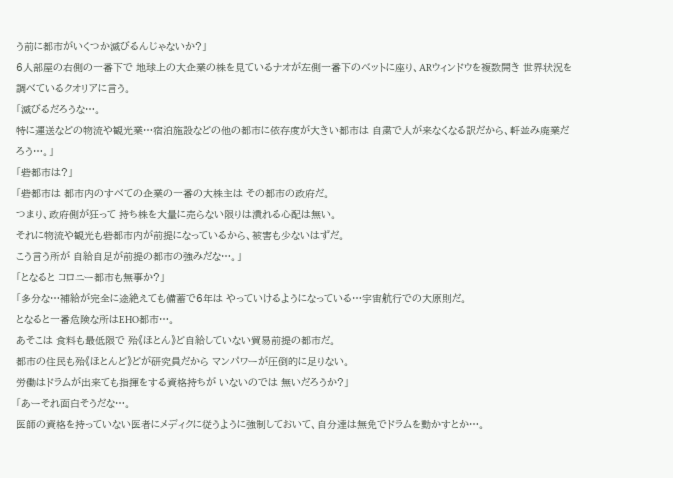う前に都市がいくつか滅びるんじゃないか?」
6人部屋の右側の一番下で 地球上の大企業の株を見ているナオが左側一番下のベットに座り、ARウィンドウを複数開き 世界状況を調べているクオリアに言う。
「滅びるだろうな…。
特に運送などの物流や観光業…宿泊施設などの他の都市に依存度が大きい都市は 自粛で人が来なくなる訳だから、軒並み廃業だろう…。」
「砦都市は?」
「砦都市は 都市内のすべての企業の一番の大株主は その都市の政府だ。
つまり、政府側が狂って 持ち株を大量に売らない限りは潰れる心配は無い。
それに物流や観光も砦都市内が前提になっているから、被害も少ないはずだ。
こう言う所が 自給自足が前提の都市の強みだな…。」
「となると コロニー都市も無事か?」
「多分な…補給が完全に途絶えても備蓄で6年は やっていけるようになっている…宇宙航行での大原則だ。
となると一番危険な所はEHO都市…。
あそこは 食料も最低限で 殆《ほとん》ど自給していない貿易前提の都市だ。
都市の住民も殆《ほとんど》どが研究員だから マンパワーが圧倒的に足りない。
労働はドラムが出来ても指揮をする資格持ちが いないのでは 無いだろうか?」
「あーそれ面白そうだな…。
医師の資格を持っていない医者にメディクに従うように強制しておいて、自分達は無免でドラムを動かすとか…。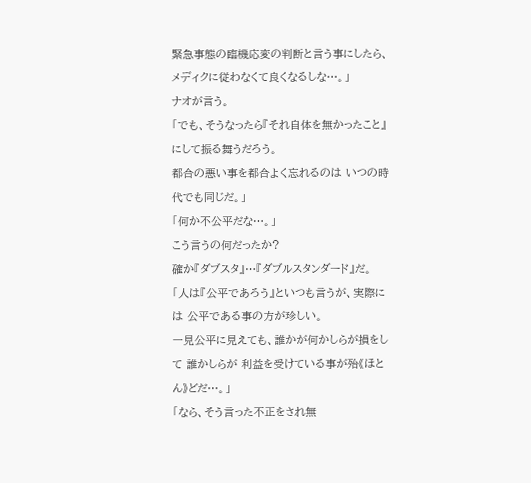緊急事態の臨機応変の判断と言う事にしたら、メディクに従わなくて良くなるしな…。」
ナオが言う。
「でも、そうなったら『それ自体を無かったこと』にして振る舞うだろう。
都合の悪い事を都合よく忘れるのは いつの時代でも同じだ。」
「何か不公平だな…。」
こう言うの何だったか?
確か『ダブスタ』…『ダブルスタンダード』だ。
「人は『公平であろう』といつも言うが、実際には 公平である事の方が珍しい。
一見公平に見えても、誰かが何かしらが損をして 誰かしらが 利益を受けている事が殆《ほとん》どだ…。」
「なら、そう言った不正をされ無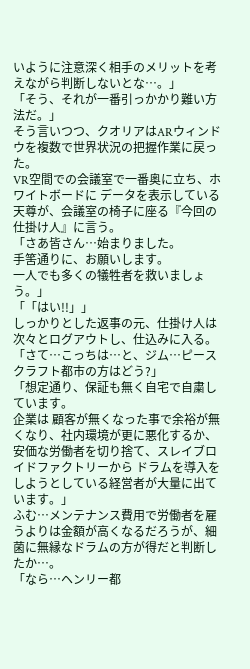いように注意深く相手のメリットを考えながら判断しないとな…。」
「そう、それが一番引っかかり難い方法だ。」
そう言いつつ、クオリアはARウィンドウを複数で世界状況の把握作業に戻った。
VR空間での会議室で一番奥に立ち、ホワイトボードに データを表示している天尊が、会議室の椅子に座る『今回の仕掛け人』に言う。
「さあ皆さん…始まりました。
手筈通りに、お願いします。
一人でも多くの犠牲者を救いましょう。」
「「はい!!」」
しっかりとした返事の元、仕掛け人は次々とログアウトし、仕込みに入る。
「さて…こっちは…と、ジム…ピースクラフト都市の方はどう?」
「想定通り、保証も無く自宅で自粛しています。
企業は 顧客が無くなった事で余裕が無くなり、社内環境が更に悪化するか、安価な労働者を切り捨て、スレイブロイドファクトリーから ドラムを導入をしようとしている経営者が大量に出ています。」
ふむ…メンテナンス費用で労働者を雇うよりは金額が高くなるだろうが、細菌に無縁なドラムの方が得だと判断したか…。
「なら…ヘンリー都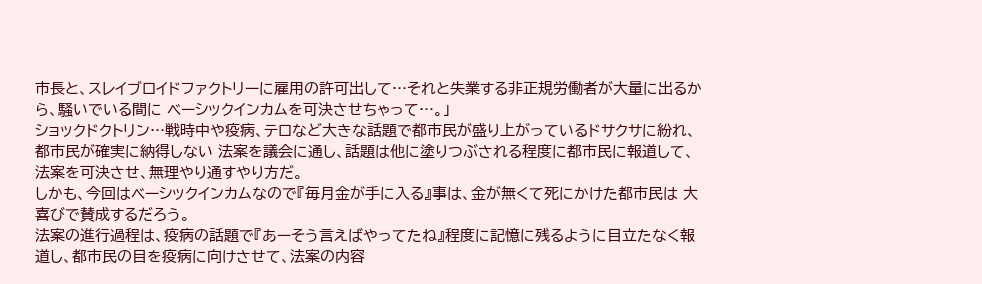市長と、スレイブロイドファクトリーに雇用の許可出して…それと失業する非正規労働者が大量に出るから、騒いでいる間に ベーシックインカムを可決させちゃって…。」
ショックドクトリン…戦時中や疫病、テロなど大きな話題で都市民が盛り上がっているドサクサに紛れ、都市民が確実に納得しない 法案を議会に通し、話題は他に塗りつぶされる程度に都市民に報道して、法案を可決させ、無理やり通すやり方だ。
しかも、今回はベーシックインカムなので『毎月金が手に入る』事は、金が無くて死にかけた都市民は 大喜びで賛成するだろう。
法案の進行過程は、疫病の話題で『あーそう言えばやってたね』程度に記憶に残るように目立たなく報道し、都市民の目を疫病に向けさせて、法案の内容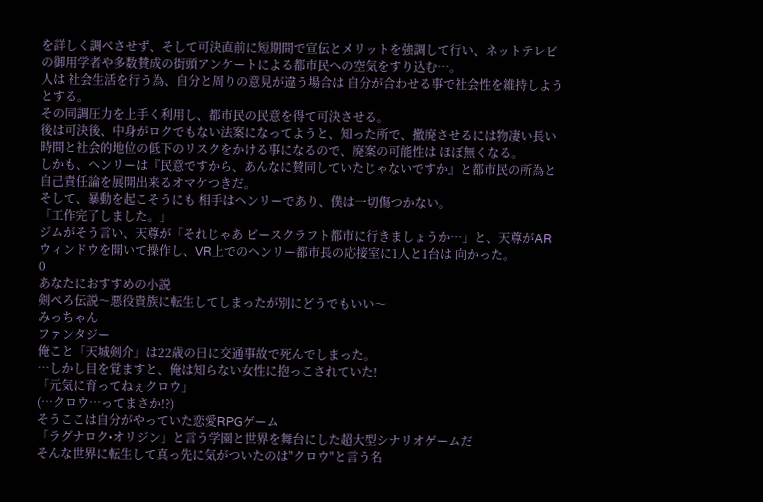を詳しく調べさせず、そして可決直前に短期間で宣伝とメリットを強調して行い、ネットテレビの御用学者や多数賛成の街頭アンケートによる都市民への空気をすり込む…。
人は 社会生活を行う為、自分と周りの意見が違う場合は 自分が合わせる事で社会性を維持しようとする。
その同調圧力を上手く利用し、都市民の民意を得て可決させる。
後は可決後、中身がロクでもない法案になってようと、知った所で、撤廃させるには物凄い長い時間と社会的地位の低下のリスクをかける事になるので、廃案の可能性は ほぼ無くなる。
しかも、ヘンリーは『民意ですから、あんなに賛同していたじゃないですか』と都市民の所為と自己責任論を展開出来るオマケつきだ。
そして、暴動を起こそうにも 相手はヘンリーであり、僕は一切傷つかない。
「工作完了しました。」
ジムがそう言い、天尊が「それじゃあ ピースクラフト都市に行きましょうか…」と、天尊がARウィンドウを開いて操作し、VR上でのヘンリー都市長の応接室に1人と1台は 向かった。
0
あなたにおすすめの小説
剣ぺろ伝説〜悪役貴族に転生してしまったが別にどうでもいい〜
みっちゃん
ファンタジー
俺こと「天城剣介」は22歳の日に交通事故で死んでしまった。
…しかし目を覚ますと、俺は知らない女性に抱っこされていた!
「元気に育ってねぇクロウ」
(…クロウ…ってまさか!?)
そうここは自分がやっていた恋愛RPGゲーム
「ラグナロク•オリジン」と言う学園と世界を舞台にした超大型シナリオゲームだ
そんな世界に転生して真っ先に気がついたのは"クロウ"と言う名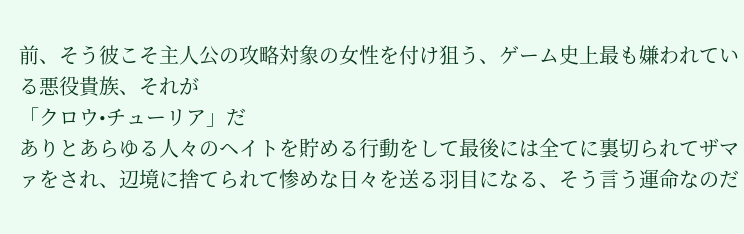前、そう彼こそ主人公の攻略対象の女性を付け狙う、ゲーム史上最も嫌われている悪役貴族、それが
「クロウ•チューリア」だ
ありとあらゆる人々のヘイトを貯める行動をして最後には全てに裏切られてザマァをされ、辺境に捨てられて惨めな日々を送る羽目になる、そう言う運命なのだ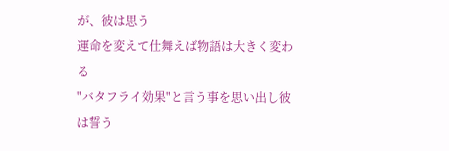が、彼は思う
運命を変えて仕舞えば物語は大きく変わる
"バタフライ効果"と言う事を思い出し彼は誓う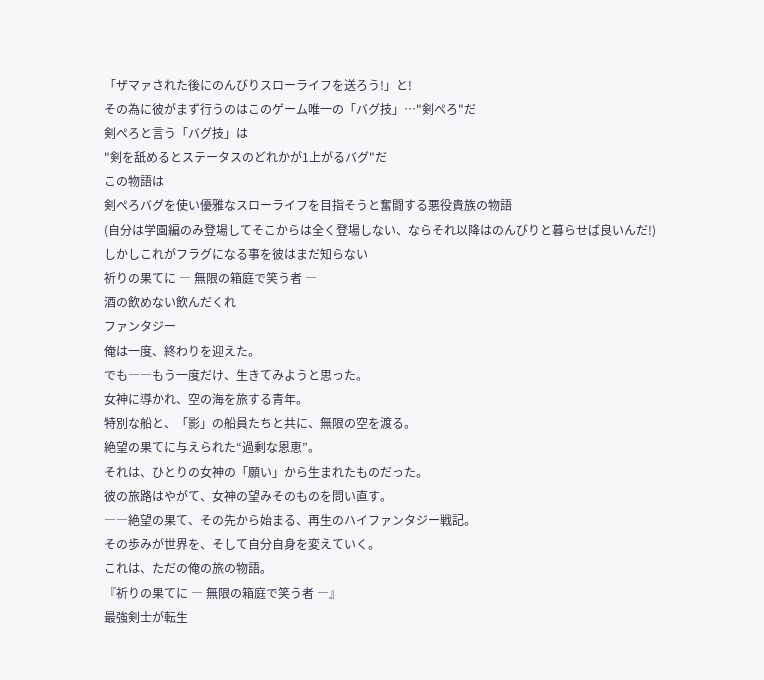「ザマァされた後にのんびりスローライフを送ろう!」と!
その為に彼がまず行うのはこのゲーム唯一の「バグ技」…"剣ぺろ"だ
剣ぺろと言う「バグ技」は
"剣を舐めるとステータスのどれかが1上がるバグ"だ
この物語は
剣ぺろバグを使い優雅なスローライフを目指そうと奮闘する悪役貴族の物語
(自分は学園編のみ登場してそこからは全く登場しない、ならそれ以降はのんびりと暮らせば良いんだ!)
しかしこれがフラグになる事を彼はまだ知らない
祈りの果てに ― 無限の箱庭で笑う者 ―
酒の飲めない飲んだくれ
ファンタジー
俺は一度、終わりを迎えた。
でも――もう一度だけ、生きてみようと思った。
女神に導かれ、空の海を旅する青年。
特別な船と、「影」の船員たちと共に、無限の空を渡る。
絶望の果てに与えられた“過剰な恩恵”。
それは、ひとりの女神の「願い」から生まれたものだった。
彼の旅路はやがて、女神の望みそのものを問い直す。
――絶望の果て、その先から始まる、再生のハイファンタジー戦記。
その歩みが世界を、そして自分自身を変えていく。
これは、ただの俺の旅の物語。
『祈りの果てに ― 無限の箱庭で笑う者 ―』
最強剣士が転生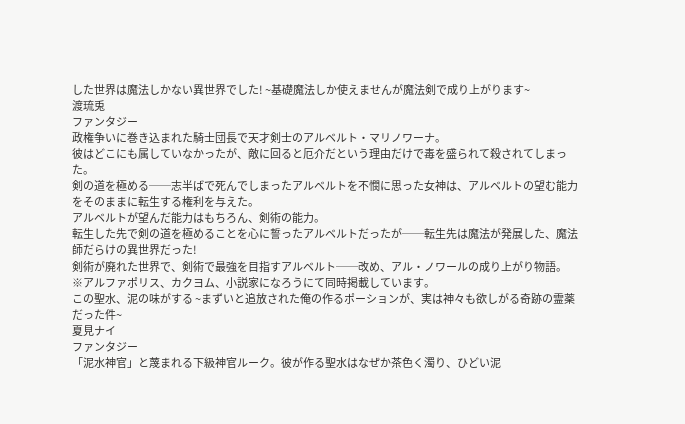した世界は魔法しかない異世界でした! ~基礎魔法しか使えませんが魔法剣で成り上がります~
渡琉兎
ファンタジー
政権争いに巻き込まれた騎士団長で天才剣士のアルベルト・マリノワーナ。
彼はどこにも属していなかったが、敵に回ると厄介だという理由だけで毒を盛られて殺されてしまった。
剣の道を極める──志半ばで死んでしまったアルベルトを不憫に思った女神は、アルベルトの望む能力をそのままに転生する権利を与えた。
アルベルトが望んだ能力はもちろん、剣術の能力。
転生した先で剣の道を極めることを心に誓ったアルベルトだったが──転生先は魔法が発展した、魔法師だらけの異世界だった!
剣術が廃れた世界で、剣術で最強を目指すアルベルト──改め、アル・ノワールの成り上がり物語。
※アルファポリス、カクヨム、小説家になろうにて同時掲載しています。
この聖水、泥の味がする ~まずいと追放された俺の作るポーションが、実は神々も欲しがる奇跡の霊薬だった件~
夏見ナイ
ファンタジー
「泥水神官」と蔑まれる下級神官ルーク。彼が作る聖水はなぜか茶色く濁り、ひどい泥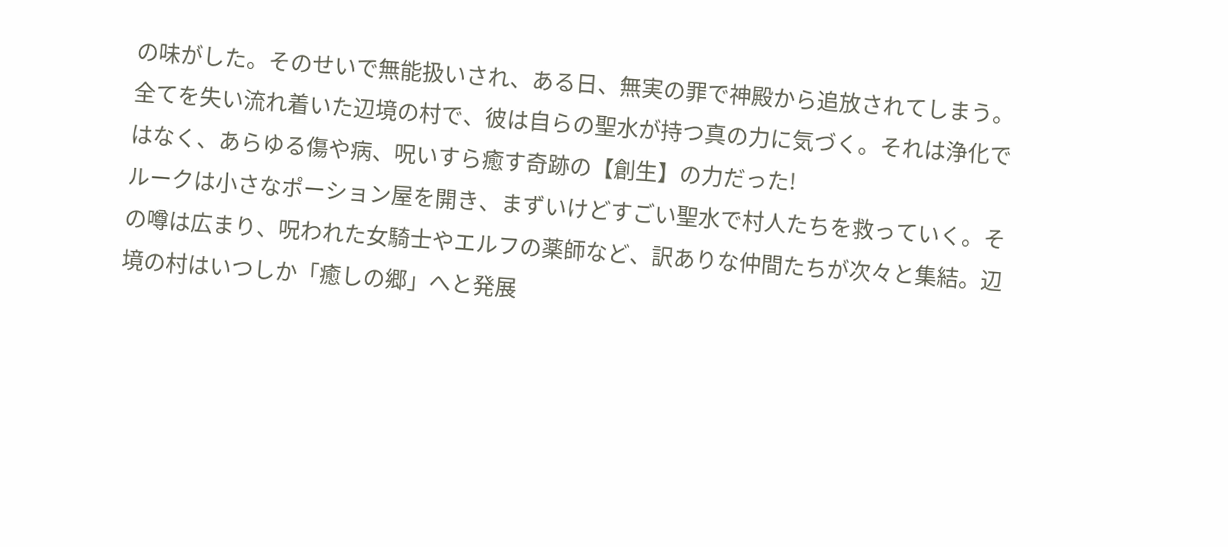の味がした。そのせいで無能扱いされ、ある日、無実の罪で神殿から追放されてしまう。
全てを失い流れ着いた辺境の村で、彼は自らの聖水が持つ真の力に気づく。それは浄化ではなく、あらゆる傷や病、呪いすら癒す奇跡の【創生】の力だった!
ルークは小さなポーション屋を開き、まずいけどすごい聖水で村人たちを救っていく。その噂は広まり、呪われた女騎士やエルフの薬師など、訳ありな仲間たちが次々と集結。辺境の村はいつしか「癒しの郷」へと発展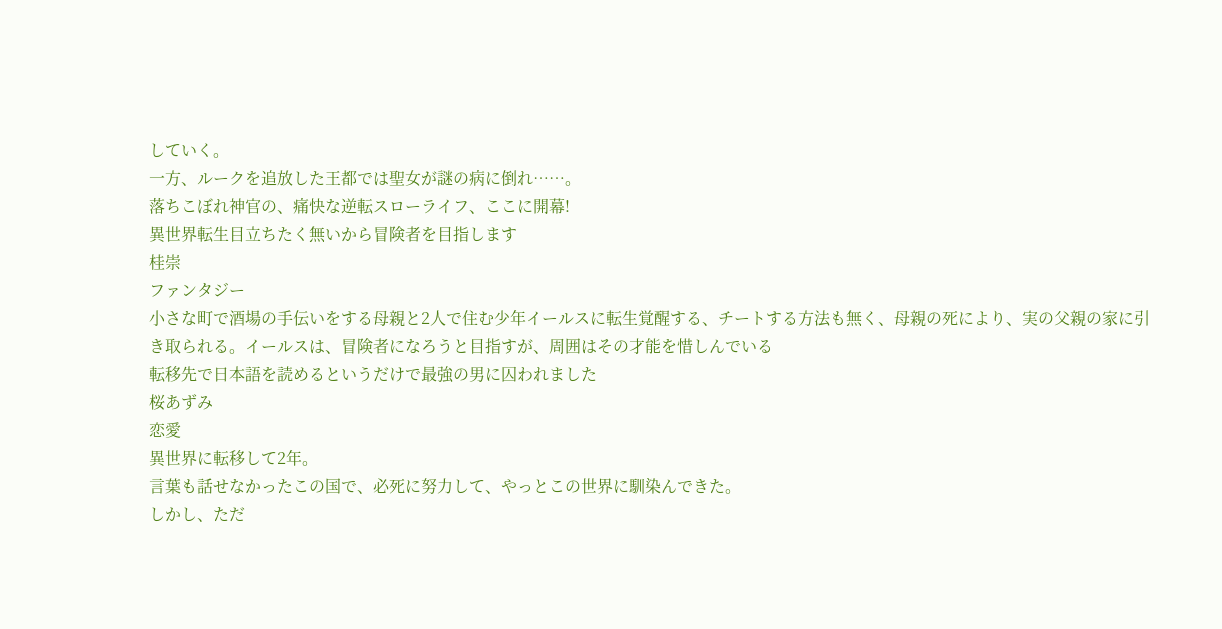していく。
一方、ルークを追放した王都では聖女が謎の病に倒れ……。
落ちこぼれ神官の、痛快な逆転スローライフ、ここに開幕!
異世界転生目立ちたく無いから冒険者を目指します
桂崇
ファンタジー
小さな町で酒場の手伝いをする母親と2人で住む少年イールスに転生覚醒する、チートする方法も無く、母親の死により、実の父親の家に引き取られる。イールスは、冒険者になろうと目指すが、周囲はその才能を惜しんでいる
転移先で日本語を読めるというだけで最強の男に囚われました
桜あずみ
恋愛
異世界に転移して2年。
言葉も話せなかったこの国で、必死に努力して、やっとこの世界に馴染んできた。
しかし、ただ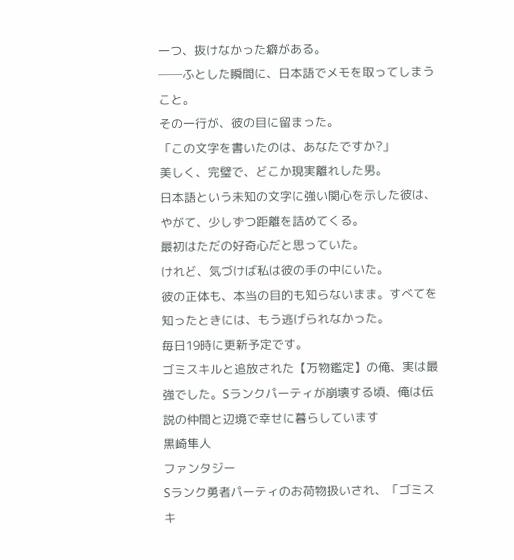一つ、抜けなかった癖がある。
──ふとした瞬間に、日本語でメモを取ってしまうこと。
その一行が、彼の目に留まった。
「この文字を書いたのは、あなたですか?」
美しく、完璧で、どこか現実離れした男。
日本語という未知の文字に強い関心を示した彼は、やがて、少しずつ距離を詰めてくる。
最初はただの好奇心だと思っていた。
けれど、気づけば私は彼の手の中にいた。
彼の正体も、本当の目的も知らないまま。すべてを知ったときには、もう逃げられなかった。
毎日19時に更新予定です。
ゴミスキルと追放された【万物鑑定】の俺、実は最強でした。Sランクパーティが崩壊する頃、俺は伝説の仲間と辺境で幸せに暮らしています
黒崎隼人
ファンタジー
Sランク勇者パーティのお荷物扱いされ、「ゴミスキ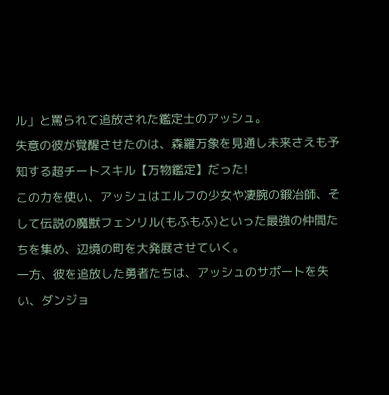ル」と罵られて追放された鑑定士のアッシュ。
失意の彼が覚醒させたのは、森羅万象を見通し未来さえも予知する超チートスキル【万物鑑定】だった!
この力を使い、アッシュはエルフの少女や凄腕の鍛冶師、そして伝説の魔獣フェンリル(もふもふ)といった最強の仲間たちを集め、辺境の町を大発展させていく。
一方、彼を追放した勇者たちは、アッシュのサポートを失い、ダンジョ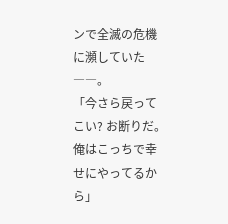ンで全滅の危機に瀕していた――。
「今さら戻ってこい? お断りだ。俺はこっちで幸せにやってるから」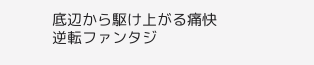底辺から駆け上がる痛快逆転ファンタジ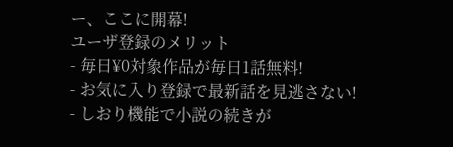ー、ここに開幕!
ユーザ登録のメリット
- 毎日¥0対象作品が毎日1話無料!
- お気に入り登録で最新話を見逃さない!
- しおり機能で小説の続きが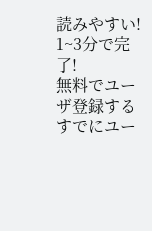読みやすい!
1~3分で完了!
無料でユーザ登録する
すでにユー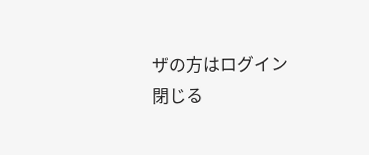ザの方はログイン
閉じる